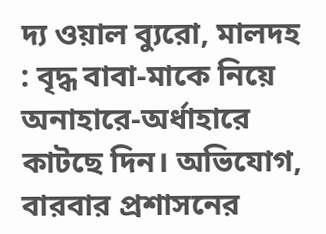দ্য ওয়াল ব্যুরো, মালদহ : বৃদ্ধ বাবা-মাকে নিয়ে অনাহারে-অর্ধাহারে কাটছে দিন। অভিযোগ, বারবার প্রশাসনের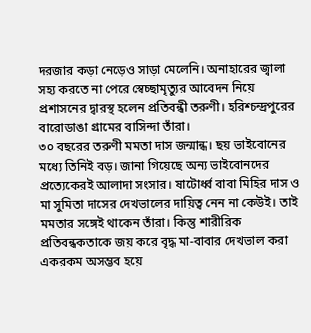দরজার কড়া নেড়েও সাড়া মেলেনি। অনাহারের জ্বালা সহ্য করতে না পেরে স্বেচ্ছামৃত্যুর আবেদন নিয়ে প্রশাসনের দ্বারস্থ হলেন প্রতিবন্ধী তরুণী। হরিশ্চন্দ্রপুরের বারোডাঙা গ্রামের বাসিন্দা তাঁরা।
৩০ বছরের তরুণী মমতা দাস জন্মান্ধ। ছয় ভাইবোনের মধ্যে তিনিই বড়। জানা গিয়েছে অন্য ভাইবোনদের প্রত্যেকেরই আলাদা সংসার। ষাটোর্ধ্ব বাবা মিহির দাস ও মা সুমিতা দাসের দেখভালের দায়িত্ব নেন না কেউই। তাই মমতার সঙ্গেই থাকেন তাঁরা। কিন্তু শারীরিক প্রতিবন্ধকতাকে জয় করে বৃদ্ধ মা-বাবার দেখভাল করা একরকম অসম্ভব হয়ে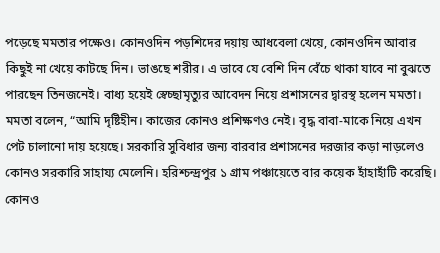পড়েছে মমতার পক্ষেও। কোনওদিন পড়শিদের দয়ায় আধবেলা খেয়ে, কোনওদিন আবার কিছুই না খেয়ে কাটছে দিন। ভাঙছে শরীর। এ ভাবে যে বেশি দিন বেঁচে থাকা যাবে না বুঝতে পারছেন তিনজনেই। বাধ্য হয়েই স্বেচ্ছামৃত্যুর আবেদন নিয়ে প্রশাসনের দ্বারস্থ হলেন মমতা।
মমতা বলেন, “আমি দৃষ্টিহীন। কাজের কোনও প্রশিক্ষণও নেই। বৃদ্ধ বাবা-মাকে নিয়ে এখন পেট চালানো দায় হয়েছে। সরকারি সুবিধার জন্য বারবার প্রশাসনের দরজার কড়া নাড়লেও কোনও সরকারি সাহায্য মেলেনি। হরিশ্চন্দ্রপুর ১ গ্রাম পঞ্চায়েতে বার কয়েক হাঁহাহাঁটি করেছি। কোনও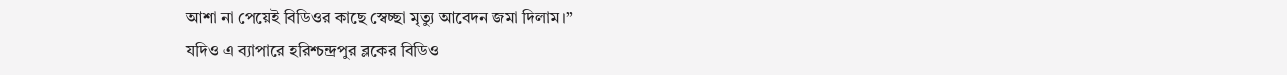আশা না পেয়েই বিডিওর কাছে স্বেচ্ছা মৃত্যু আবেদন জমা দিলাম।”
যদিও এ ব্যাপারে হরিশ্চন্দ্রপুর ব্লকের বিডিও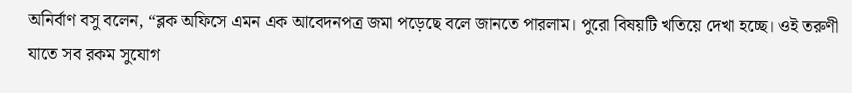অনির্বাণ বসু বলেন, “ব্লক অফিসে এমন এক আবেদনপত্র জমা পড়েছে বলে জানতে পারলাম। পুরো বিষয়টি খতিয়ে দেখা হচ্ছে। ওই তরুণী যাতে সব রকম সুযোগ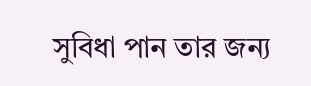সুবিধা পান তার জন্য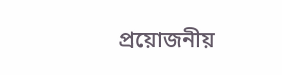প্রয়োজনীয়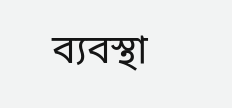ব্যবস্থা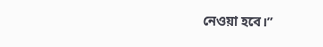নেওয়া হবে।”